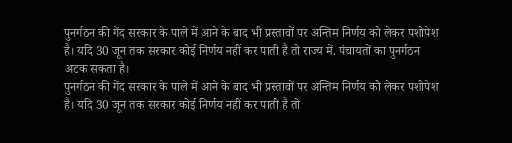पुनर्गठन की गेंद सरकार के पाले में आने के बाद भी प्रस्तावों पर अन्तिम निर्णय को लेकर पशोपेश है। यदि 30 जून तक सरकार कोई निर्णय नहीं कर पाती है तो राज्य में. पंचायतों का पुनर्गठन अटक सकता है।
पुनर्गठन की गेंद सरकार के पाले में आने के बाद भी प्रस्तावों पर अन्तिम निर्णय को लेकर पशोपेश है। यदि 30 जून तक सरकार कोई निर्णय नहीं कर पाती है तो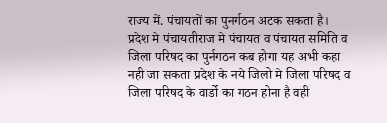राज्य में. पंचायतों का पुनर्गठन अटक सकता है।
प्रदेश मे पंचायतीराज मे पंचायत व पंचायत समिति व जिला परिषद का पुर्नगठन कब होगा यह अभी कहा नही जा सकता प्रदेश के नये जिलो मे जिला परिषद व जिला परिषद के वार्डो का गठन होना है वही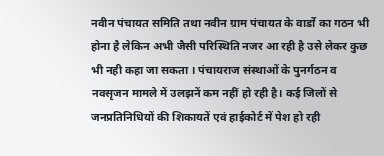नवीन पंचायत समिति तथा नवीन ग्राम पंचायत के वार्डो का गठन भी होना है लेकिन अभी जैसी परिस्थिति नजर आ रही है उसे लेकर कुछ भी नही कहा जा सकता । पंचायराज संस्थाओं के पुनर्गठन व नवसृजन मामले में उलझनें कम नहीं हो रही है। कई जिलों से जनप्रतिनिधियों की शिकायतें एवं हाईकोर्ट में पेश हो रही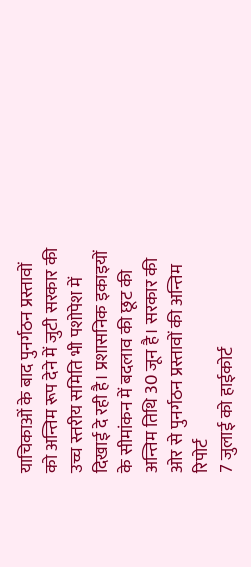याचिकाओं के बाद पुनर्गठन प्रस्तावों को अन्तिम रूप देने में जुटी सरकार की उच्च स्तरीय समिति भी पशोपेश में दिखाई दे रही है। प्रशासनिक इकाइयों के सीमांकन में बदलाव की छूट की अन्तिम तिथि 30 जून है। सरकार की ओर से पुनर्गठन प्रस्तावों की अन्तिम रिपोर्ट
7 जुलाई को हाईकोर्ट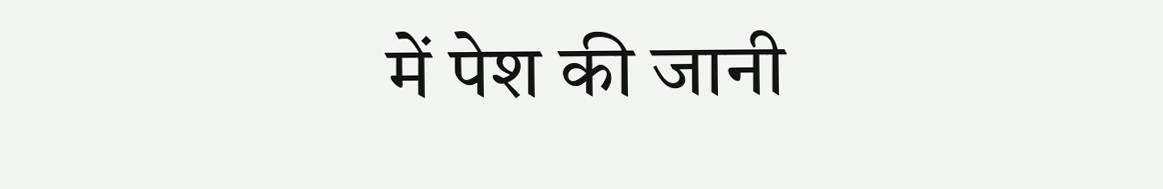में पेश की जानी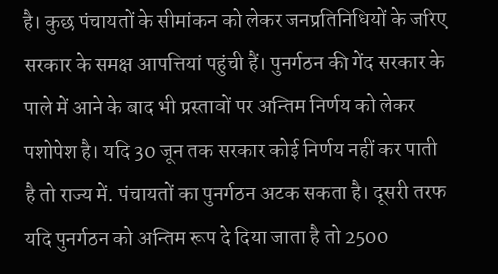है। कुछ पंचायतों के सीमांकन को लेकर जनप्रतिनिधियों के जरिए सरकार के समक्ष आपत्तियां पहुंची हैं। पुनर्गठन की गेंद सरकार के पाले में आने के बाद भी प्रस्तावों पर अन्तिम निर्णय को लेकर पशोपेश है। यदि 30 जून तक सरकार कोई निर्णय नहीं कर पाती है तो राज्य में. पंचायतों का पुनर्गठन अटक सकता है। दूसरी तरफ यदि पुनर्गठन को अन्तिम रूप दे दिया जाता है तो 2500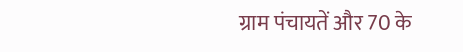ग्राम पंचायतें और 70 के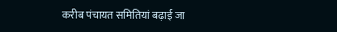करीब पंचायत समितियां बढ़ाई जा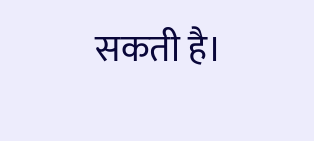सकती है।